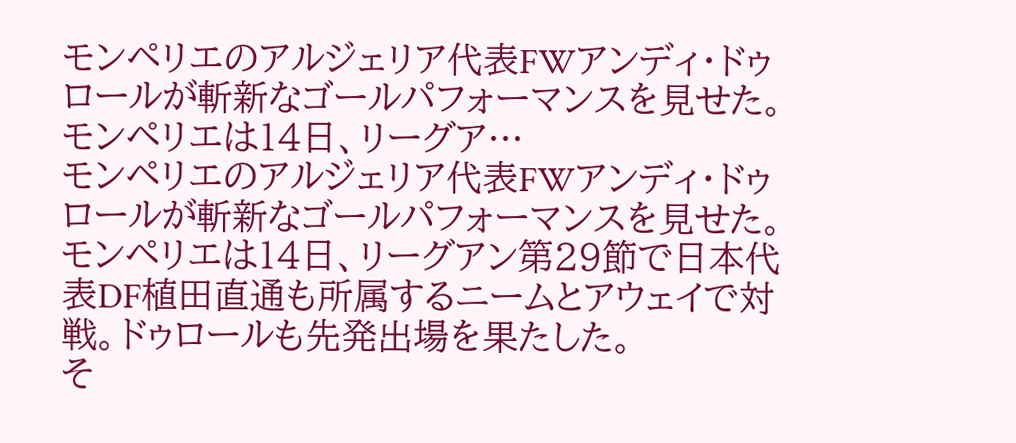モンペリエのアルジェリア代表FWアンディ・ドゥロールが斬新なゴールパフォーマンスを見せた。 モンペリエは14日、リーグア…
モンペリエのアルジェリア代表FWアンディ・ドゥロールが斬新なゴールパフォーマンスを見せた。
モンペリエは14日、リーグアン第29節で日本代表DF植田直通も所属するニームとアウェイで対戦。ドゥロールも先発出場を果たした。
そ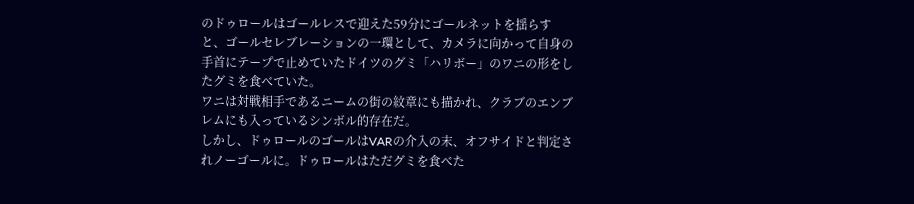のドゥロールはゴールレスで迎えた59分にゴールネットを揺らすと、ゴールセレブレーションの一環として、カメラに向かって自身の手首にテープで止めていたドイツのグミ「ハリボー」のワニの形をしたグミを食べていた。
ワニは対戦相手であるニームの街の紋章にも描かれ、クラブのエンブレムにも入っているシンボル的存在だ。
しかし、ドゥロールのゴールはVARの介入の末、オフサイドと判定されノーゴールに。ドゥロールはただグミを食べた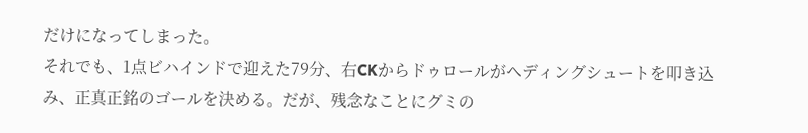だけになってしまった。
それでも、1点ビハインドで迎えた79分、右CKからドゥロールがヘディングシュートを叩き込み、正真正銘のゴールを決める。だが、残念なことにグミの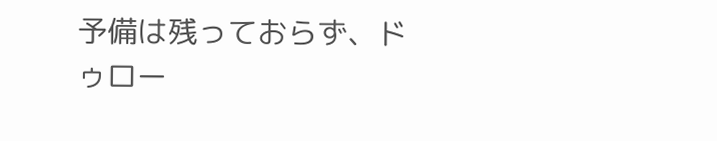予備は残っておらず、ドゥロー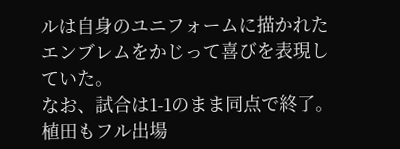ルは自身のユニフォームに描かれたエンブレムをかじって喜びを表現していた。
なお、試合は1-1のまま同点で終了。植田もフル出場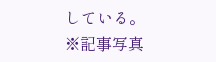している。
※記事写真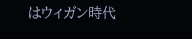はウィガン時代